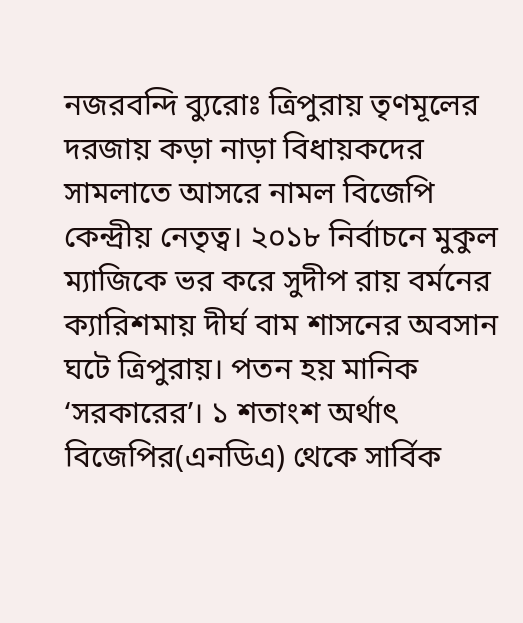নজরবন্দি ব্যুরোঃ ত্রিপুরায় তৃণমূলের দরজায় কড়া নাড়া বিধায়কদের সামলাতে আসরে নামল বিজেপি কেন্দ্রীয় নেতৃত্ব। ২০১৮ নির্বাচনে মুকুল ম্যাজিকে ভর করে সুদীপ রায় বর্মনের ক্যারিশমায় দীর্ঘ বাম শাসনের অবসান ঘটে ত্রিপুরায়। পতন হয় মানিক ‘সরকারের’। ১ শতাংশ অর্থাৎ বিজেপির(এনডিএ) থেকে সার্বিক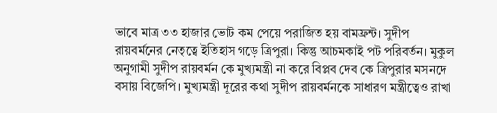ভাবে মাত্র ৩৩ হাজার ভোট কম পেয়ে পরাজিত হয় বামফ্রন্ট। সুদীপ রায়বর্মনের নেতৃত্বে ইতিহাস গড়ে ত্রিপুরা। কিন্তু আচমকাই পট পরিবর্তন। মুকুল অনুগামী সুদীপ রায়বর্মন কে মুখ্যমন্ত্রী না করে বিপ্লব দেব কে ত্রিপুরার মসনদে বসায় বিজেপি। মুখ্যমন্ত্রী দূরের কথা সুদীপ রায়বর্মনকে সাধারণ মন্ত্রীত্বেও রাখা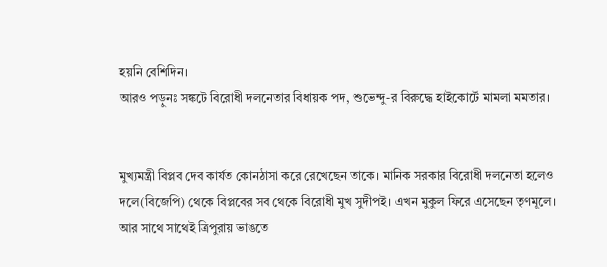হয়নি বেশিদিন।
আরও পড়ুনঃ সঙ্কটে বিরোধী দলনেতার বিধায়ক পদ, শুভেন্দু-র বিরুদ্ধে হাইকোর্টে মামলা মমতার।


মুখ্যমন্ত্রী বিপ্লব দেব কার্যত কোনঠাসা করে রেখেছেন তাকে। মানিক সরকার বিরোধী দলনেতা হলেও দলে(বিজেপি) থেকে বিপ্লবের সব থেকে বিরোধী মুখ সুদীপই। এখন মুকুল ফিরে এসেছেন তৃণমূলে। আর সাথে সাথেই ত্রিপুরায় ভাঙতে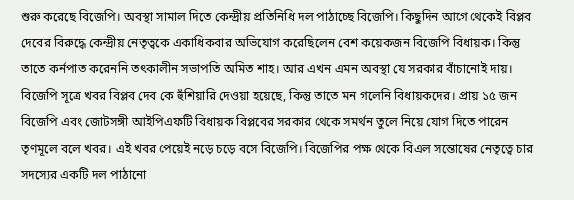শুরু করেছে বিজেপি। অবস্থা সামাল দিতে কেন্দ্রীয় প্রতিনিধি দল পাঠাচ্ছে বিজেপি। কিছুদিন আগে থেকেই বিপ্লব দেবের বিরুদ্ধে কেন্দ্রীয় নেতৃত্বকে একাধিকবার অভিযোগ করেছিলেন বেশ কয়েকজন বিজেপি বিধায়ক। কিন্তু তাতে কর্নপাত করেননি তৎকালীন সভাপতি অমিত শাহ। আর এখন এমন অবস্থা যে সরকার বাঁচানোই দায়।
বিজেপি সূত্রে খবর বিপ্লব দেব কে হুঁশিয়ারি দেওয়া হয়েছে, কিন্তু তাতে মন গলেনি বিধায়কদের। প্রায় ১৫ জন বিজেপি এবং জোটসঙ্গী আইপিএফটি বিধায়ক বিপ্লবের সরকার থেকে সমর্থন তুলে নিয়ে যোগ দিতে পারেন তৃণমূলে বলে খবর। এই খবর পেয়েই নড়ে চড়ে বসে বিজেপি। বিজেপির পক্ষ থেকে বিএল সন্তোষের নেতৃত্বে চার সদস্যের একটি দল পাঠানো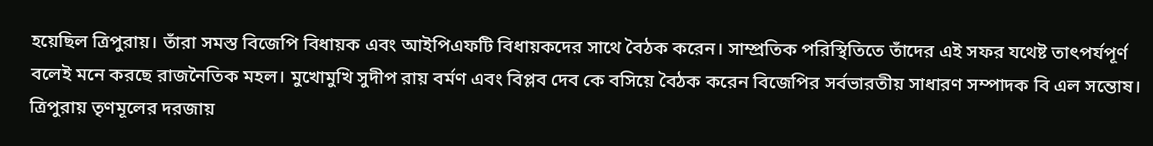হয়েছিল ত্রিপুরায়। তাঁরা সমস্ত বিজেপি বিধায়ক এবং আইপিএফটি বিধায়কদের সাথে বৈঠক করেন। সাম্প্রতিক পরিস্থিতিতে তাঁদের এই সফর যথেষ্ট তাৎপর্যপূর্ণ বলেই মনে করছে রাজনৈতিক মহল। মুখোমুখি সুদীপ রায় বর্মণ এবং বিপ্লব দেব কে বসিয়ে বৈঠক করেন বিজেপির সর্বভারতীয় সাধারণ সম্পাদক বি এল সন্তোষ।
ত্রিপুরায় তৃণমূলের দরজায়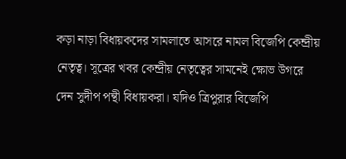কড়া নাড়া বিধায়কদের সামলাতে আসরে নামল বিজেপি কেন্দ্রীয় নেতৃত্ব। সূত্রের খবর কেন্দ্রীয় নেতৃত্বের সামনেই ক্ষোভ উগরে দেন সুদীপ পন্থী বিধায়করা। যদিও ত্রিপুরার বিজেপি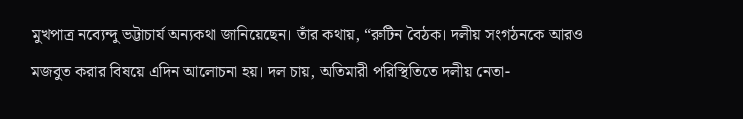মুখপাত্র নব্যেন্দু ভট্টাচার্য অন্যকথা জানিয়েছেন। তাঁর কথায়, “রুটিন বৈঠক। দলীয় সংগঠনকে আরও মজবুত করার বিষয়ে এদিন আলোচনা হয়। দল চায়, অতিমারী পরিস্থিতিতে দলীয় নেতা-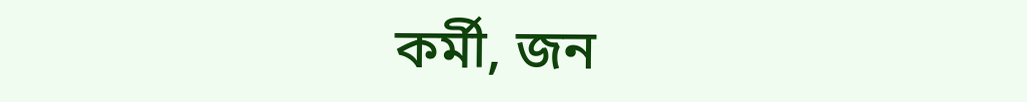কর্মী, জন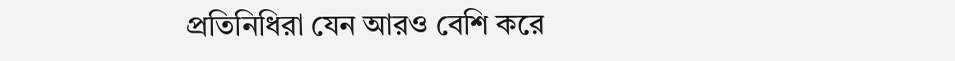প্রতিনিধিরা যেন আরও বেশি করে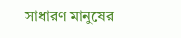সাধারণ মানুষের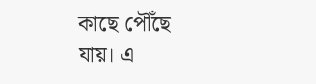কাছে পৌঁছে যায়। এ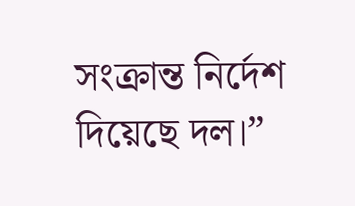সংক্রান্ত নির্দেশ দিয়েছে দল।”